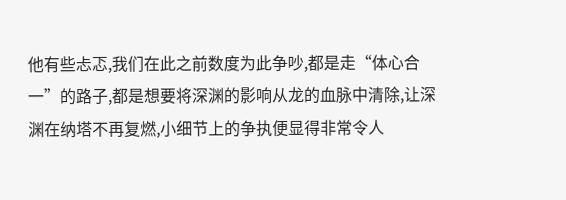他有些忐忑,我们在此之前数度为此争吵,都是走“体心合一”的路子,都是想要将深渊的影响从龙的血脉中清除,让深渊在纳塔不再复燃,小细节上的争执便显得非常令人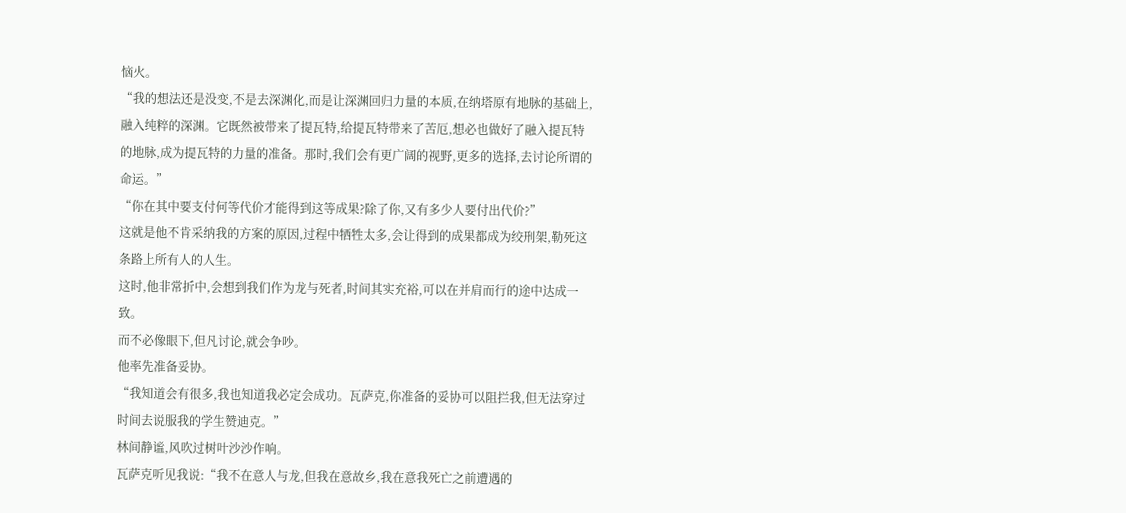恼火。
“我的想法还是没变,不是去深渊化,而是让深渊回归力量的本质,在纳塔原有地脉的基础上,融入纯粹的深渊。它既然被带来了提瓦特,给提瓦特带来了苦厄,想必也做好了融入提瓦特的地脉,成为提瓦特的力量的准备。那时,我们会有更广阔的视野,更多的选择,去讨论所谓的命运。”
“你在其中要支付何等代价才能得到这等成果?除了你,又有多少人要付出代价?”
这就是他不肯采纳我的方案的原因,过程中牺牲太多,会让得到的成果都成为绞刑架,勒死这条路上所有人的人生。
这时,他非常折中,会想到我们作为龙与死者,时间其实充裕,可以在并肩而行的途中达成一致。
而不必像眼下,但凡讨论,就会争吵。
他率先准备妥协。
“我知道会有很多,我也知道我必定会成功。瓦萨克,你准备的妥协可以阻拦我,但无法穿过时间去说服我的学生赞迪克。”
林间静谧,风吹过树叶沙沙作响。
瓦萨克听见我说:“我不在意人与龙,但我在意故乡,我在意我死亡之前遭遇的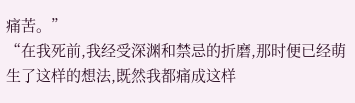痛苦。”
“在我死前,我经受深渊和禁忌的折磨,那时便已经萌生了这样的想法,既然我都痛成这样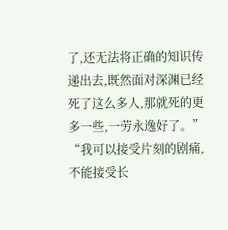了,还无法将正确的知识传递出去,既然面对深渊已经死了这么多人,那就死的更多一些,一劳永逸好了。”
“我可以接受片刻的剧痛,不能接受长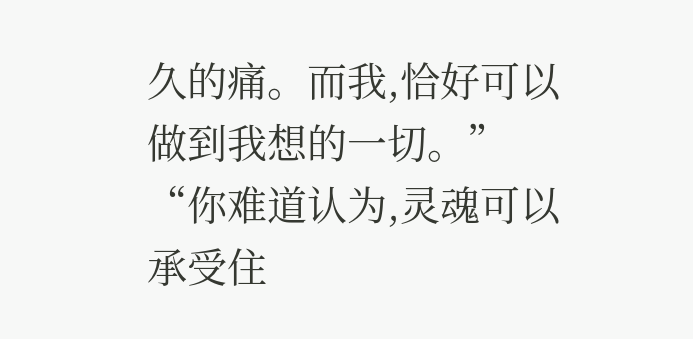久的痛。而我,恰好可以做到我想的一切。”
“你难道认为,灵魂可以承受住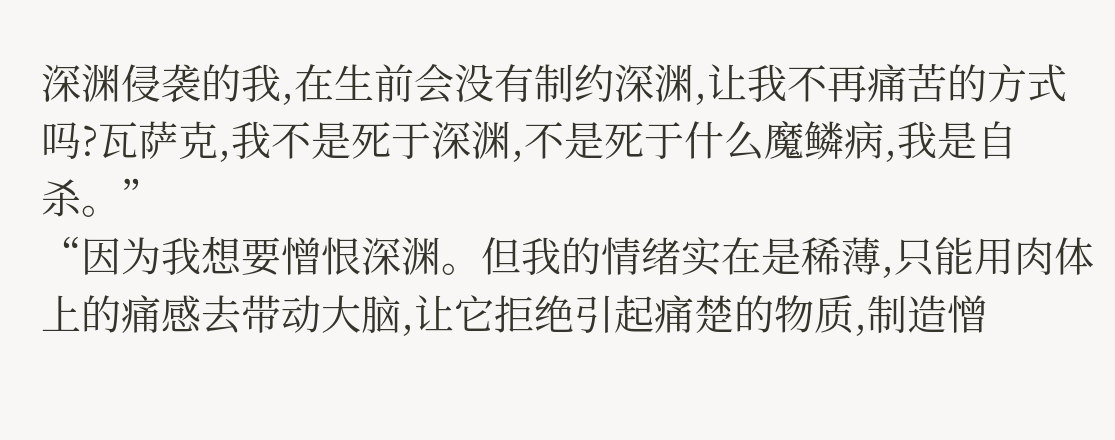深渊侵袭的我,在生前会没有制约深渊,让我不再痛苦的方式吗?瓦萨克,我不是死于深渊,不是死于什么魔鳞病,我是自杀。”
“因为我想要憎恨深渊。但我的情绪实在是稀薄,只能用肉体上的痛感去带动大脑,让它拒绝引起痛楚的物质,制造憎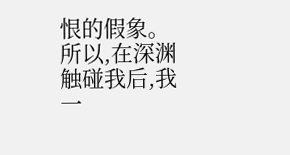恨的假象。所以,在深渊触碰我后,我一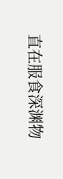直在服食深渊物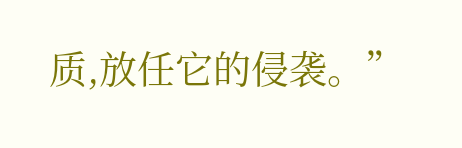质,放任它的侵袭。”